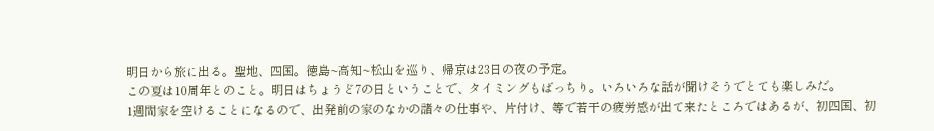明日から旅に出る。聖地、四国。徳島~高知~松山を巡り、帰京は23日の夜の予定。
この夏は10周年とのこと。明日はちょうど7の日ということで、タイミングもばっちり。いろいろな話が聞けそうでとても楽しみだ。
1週間家を空けることになるので、出発前の家のなかの諸々の仕事や、片付け、等で若干の疲労感が出て来たところではあるが、初四国、初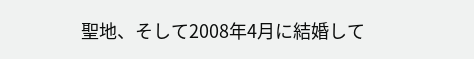聖地、そして2008年4月に結婚して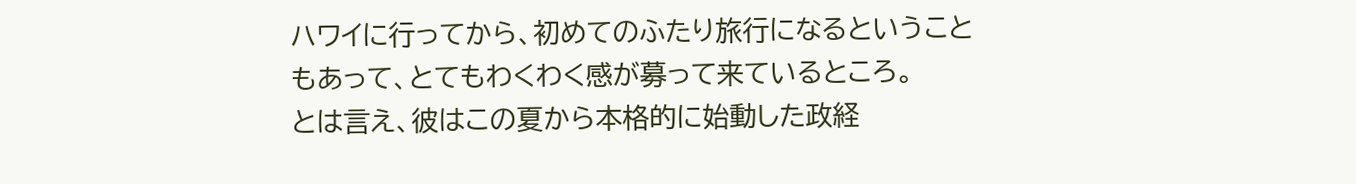ハワイに行ってから、初めてのふたり旅行になるということもあって、とてもわくわく感が募って来ているところ。
とは言え、彼はこの夏から本格的に始動した政経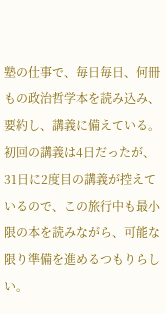塾の仕事で、毎日毎日、何冊もの政治哲学本を読み込み、要約し、講義に備えている。
初回の講義は4日だったが、31日に2度目の講義が控えているので、この旅行中も最小限の本を読みながら、可能な限り準備を進めるつもりらしい。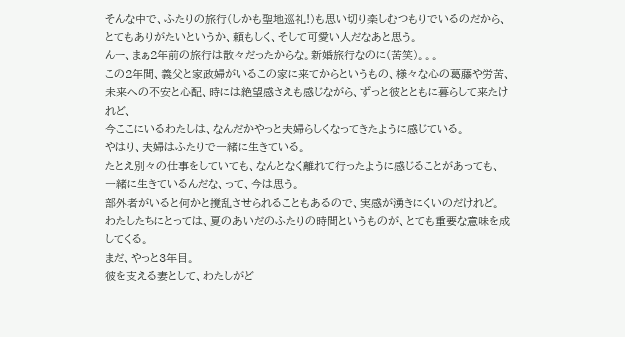そんな中で、ふたりの旅行(しかも聖地巡礼!)も思い切り楽しむつもりでいるのだから、とてもありがたいというか、頼もしく、そして可愛い人だなあと思う。
んー、まぁ2年前の旅行は散々だったからな。新婚旅行なのに(苦笑)。。。
この2年間、義父と家政婦がいるこの家に来てからというもの、様々な心の葛藤や労苦、未来への不安と心配、時には絶望感さえも感じながら、ずっと彼とともに暮らして来たけれど、
今ここにいるわたしは、なんだかやっと夫婦らしくなってきたように感じている。
やはり、夫婦はふたりで一緒に生きている。
たとえ別々の仕事をしていても、なんとなく離れて行ったように感じることがあっても、
一緒に生きているんだな、って、今は思う。
部外者がいると何かと撹乱させられることもあるので、実感が湧きにくいのだけれど。
わたしたちにとっては、夏のあいだのふたりの時間というものが、とても重要な意味を成してくる。
まだ、やっと3年目。
彼を支える妻として、わたしがど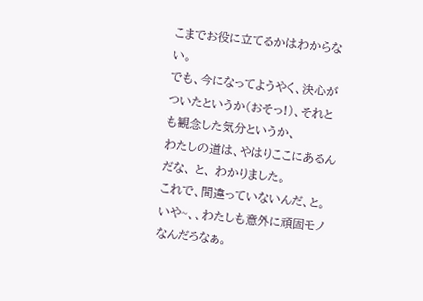こまでお役に立てるかはわからない。
でも、今になってようやく、決心がついたというか(おそっ!)、それとも観念した気分というか、
わたしの道は、やはりここにあるんだな、 と、 わかりました。
これで、間違っていないんだ、と。
いや~、、わたしも意外に頑固モノなんだろなぁ。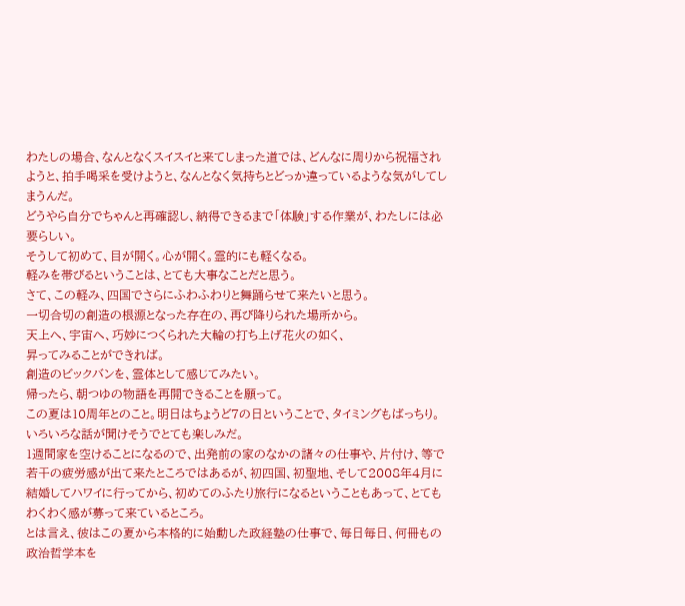わたしの場合、なんとなくスイスイと来てしまった道では、どんなに周りから祝福されようと、拍手喝采を受けようと、なんとなく気持ちとどっか違っているような気がしてしまうんだ。
どうやら自分でちゃんと再確認し、納得できるまで「体験」する作業が、わたしには必要らしい。
そうして初めて、目が開く。心が開く。霊的にも軽くなる。
軽みを帯びるということは、とても大事なことだと思う。
さて、この軽み、四国でさらにふわふわりと舞踊らせて来たいと思う。
一切合切の創造の根源となった存在の、再び降りられた場所から。
天上へ、宇宙へ、巧妙につくられた大輪の打ち上げ花火の如く、
昇ってみることができれば。
創造のビックバンを、霊体として感じてみたい。
帰ったら、朝つゆの物語を再開できることを願って。
この夏は10周年とのこと。明日はちょうど7の日ということで、タイミングもばっちり。いろいろな話が聞けそうでとても楽しみだ。
1週間家を空けることになるので、出発前の家のなかの諸々の仕事や、片付け、等で若干の疲労感が出て来たところではあるが、初四国、初聖地、そして2008年4月に結婚してハワイに行ってから、初めてのふたり旅行になるということもあって、とてもわくわく感が募って来ているところ。
とは言え、彼はこの夏から本格的に始動した政経塾の仕事で、毎日毎日、何冊もの政治哲学本を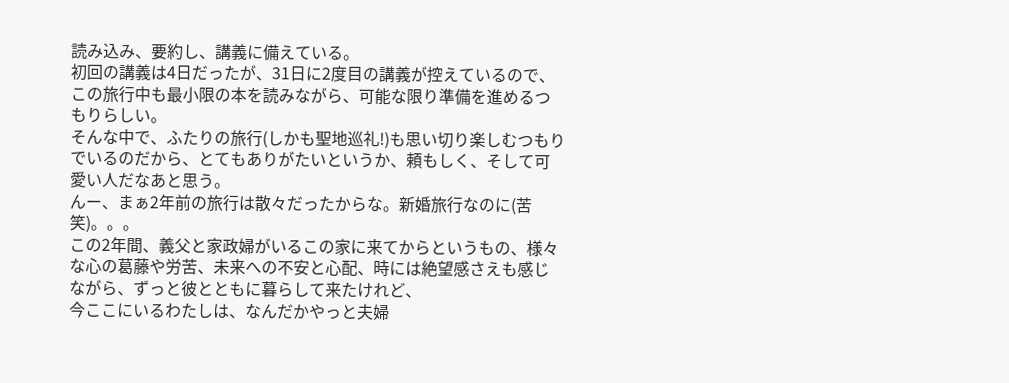読み込み、要約し、講義に備えている。
初回の講義は4日だったが、31日に2度目の講義が控えているので、この旅行中も最小限の本を読みながら、可能な限り準備を進めるつもりらしい。
そんな中で、ふたりの旅行(しかも聖地巡礼!)も思い切り楽しむつもりでいるのだから、とてもありがたいというか、頼もしく、そして可愛い人だなあと思う。
んー、まぁ2年前の旅行は散々だったからな。新婚旅行なのに(苦笑)。。。
この2年間、義父と家政婦がいるこの家に来てからというもの、様々な心の葛藤や労苦、未来への不安と心配、時には絶望感さえも感じながら、ずっと彼とともに暮らして来たけれど、
今ここにいるわたしは、なんだかやっと夫婦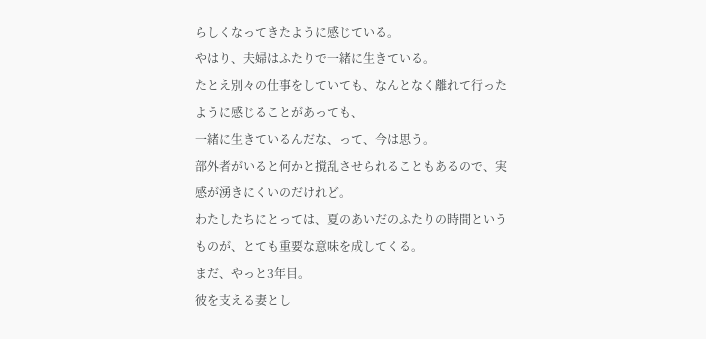らしくなってきたように感じている。
やはり、夫婦はふたりで一緒に生きている。
たとえ別々の仕事をしていても、なんとなく離れて行ったように感じることがあっても、
一緒に生きているんだな、って、今は思う。
部外者がいると何かと撹乱させられることもあるので、実感が湧きにくいのだけれど。
わたしたちにとっては、夏のあいだのふたりの時間というものが、とても重要な意味を成してくる。
まだ、やっと3年目。
彼を支える妻とし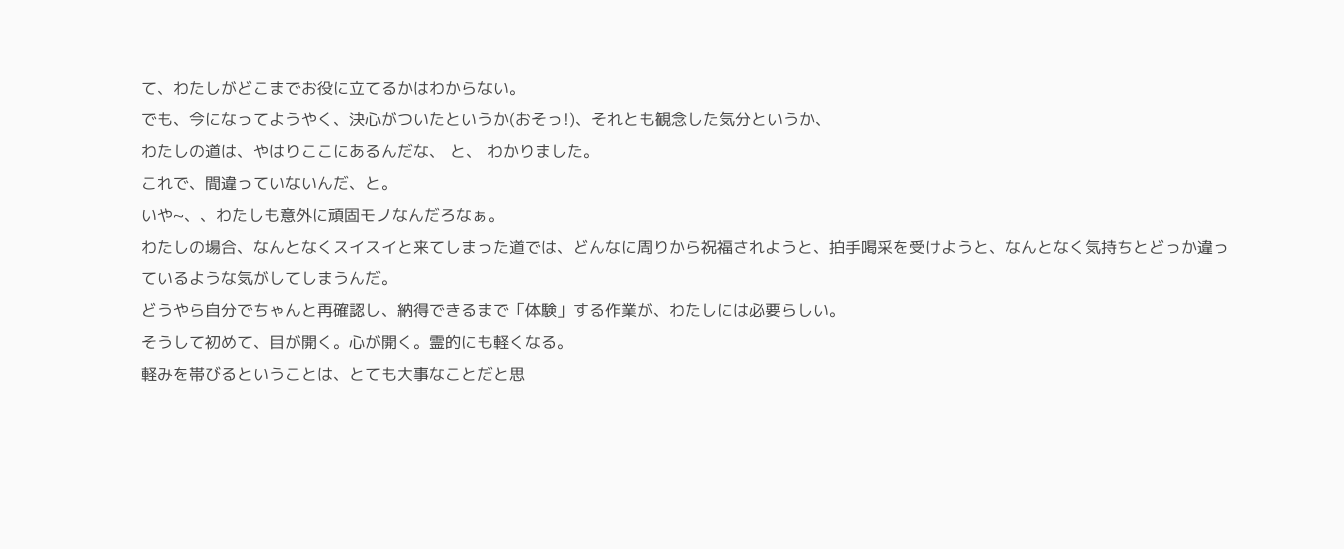て、わたしがどこまでお役に立てるかはわからない。
でも、今になってようやく、決心がついたというか(おそっ!)、それとも観念した気分というか、
わたしの道は、やはりここにあるんだな、 と、 わかりました。
これで、間違っていないんだ、と。
いや~、、わたしも意外に頑固モノなんだろなぁ。
わたしの場合、なんとなくスイスイと来てしまった道では、どんなに周りから祝福されようと、拍手喝采を受けようと、なんとなく気持ちとどっか違っているような気がしてしまうんだ。
どうやら自分でちゃんと再確認し、納得できるまで「体験」する作業が、わたしには必要らしい。
そうして初めて、目が開く。心が開く。霊的にも軽くなる。
軽みを帯びるということは、とても大事なことだと思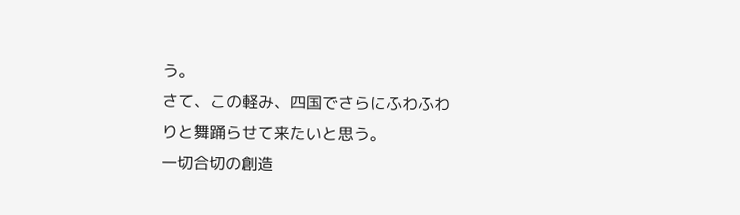う。
さて、この軽み、四国でさらにふわふわりと舞踊らせて来たいと思う。
一切合切の創造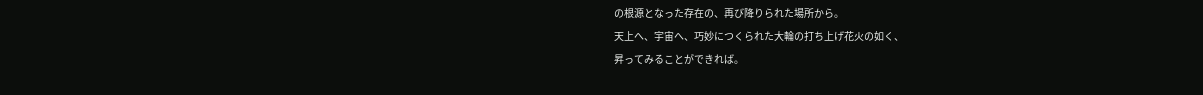の根源となった存在の、再び降りられた場所から。
天上へ、宇宙へ、巧妙につくられた大輪の打ち上げ花火の如く、
昇ってみることができれば。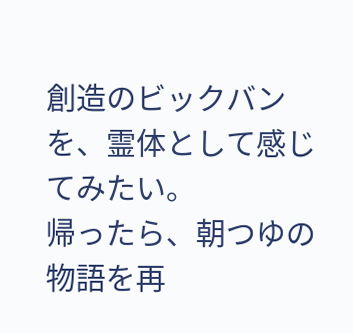創造のビックバンを、霊体として感じてみたい。
帰ったら、朝つゆの物語を再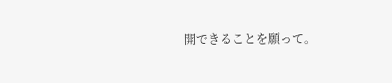開できることを願って。